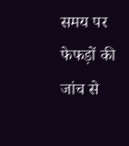समय पर फेफड़ों की जांच से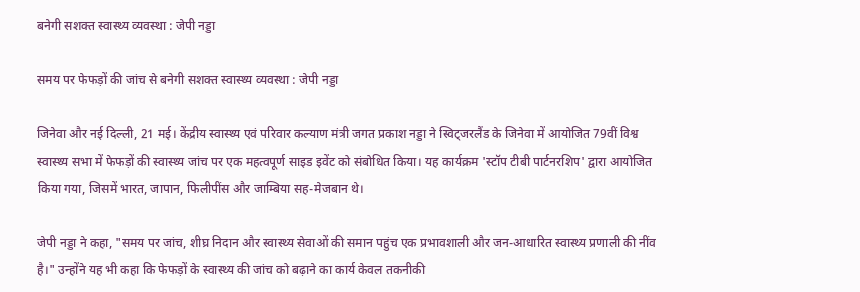बनेगी सशक्त स्वास्थ्य व्यवस्था : जेपी नड्डा

समय पर फेफड़ों की जांच से बनेगी सशक्त स्वास्थ्य व्यवस्था : जेपी नड्डा

जिनेवा और नई दिल्ली, 21 मई। केंद्रीय स्वास्थ्य एवं परिवार कल्याण मंत्री जगत प्रकाश नड्डा ने स्विट्जरलैंड के जिनेवा में आयोजित 79वीं विश्व स्वास्थ्य सभा में फेफड़ों की स्वास्थ्य जांच पर एक महत्वपूर्ण साइड इवेंट को संबोधित किया। यह कार्यक्रम 'स्टॉप टीबी पार्टनरशिप' द्वारा आयोजित किया गया, जिसमें भारत, जापान, फिलीपींस और जाम्बिया सह-मेजबान थे।

जेपी नड्डा ने कहा, "समय पर जांच, शीघ्र निदान और स्वास्थ्य सेवाओं की समान पहुंच एक प्रभावशाली और जन-आधारित स्वास्थ्य प्रणाली की नींव है।" उन्होंने यह भी कहा कि फेफड़ों के स्वास्थ्य की जांच को बढ़ाने का कार्य केवल तकनीकी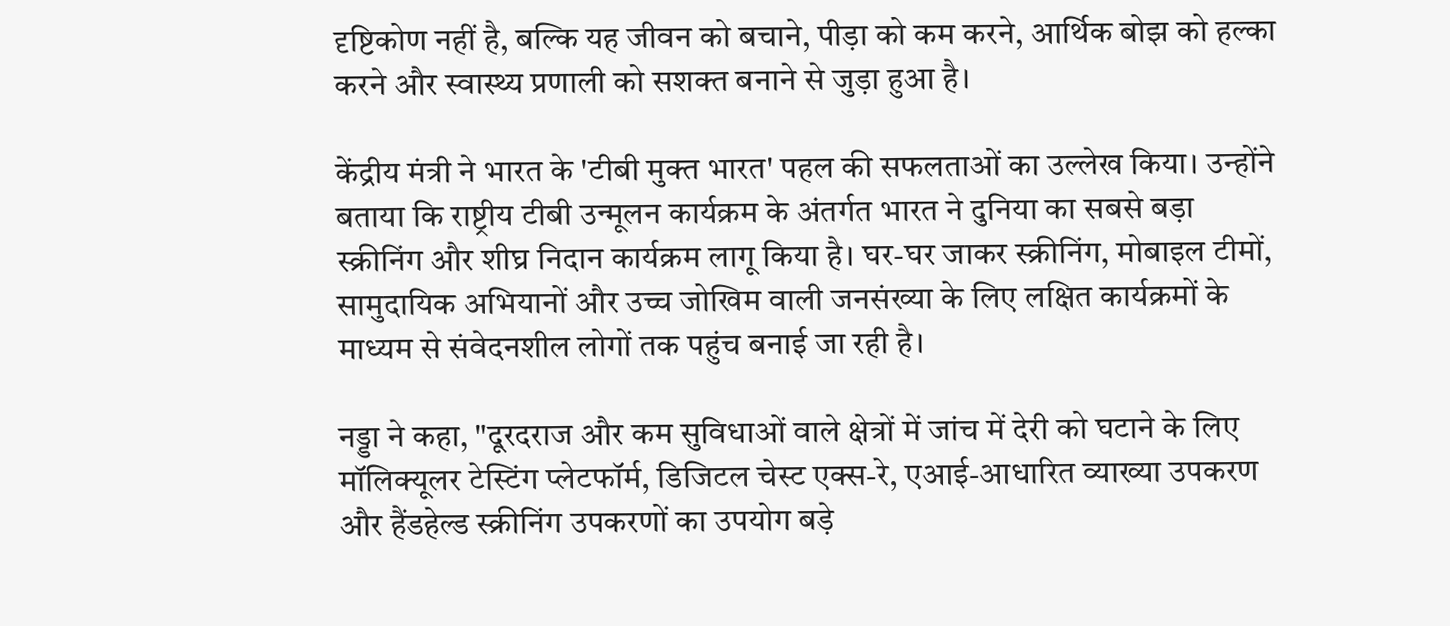दृष्टिकोण नहीं है, बल्कि यह जीवन को बचाने, पीड़ा को कम करने, आर्थिक बोझ को हल्का करने और स्वास्थ्य प्रणाली को सशक्त बनाने से जुड़ा हुआ है।

केंद्रीय मंत्री ने भारत के 'टीबी मुक्त भारत' पहल की सफलताओं का उल्लेख किया। उन्होंने बताया कि राष्ट्रीय टीबी उन्मूलन कार्यक्रम के अंतर्गत भारत ने दुनिया का सबसे बड़ा स्क्रीनिंग और शीघ्र निदान कार्यक्रम लागू किया है। घर-घर जाकर स्क्रीनिंग, मोबाइल टीमों, सामुदायिक अभियानों और उच्च जोखिम वाली जनसंख्या के लिए लक्षित कार्यक्रमों के माध्यम से संवेदनशील लोगों तक पहुंच बनाई जा रही है।

नड्डा ने कहा, "दूरदराज और कम सुविधाओं वाले क्षेत्रों में जांच में देरी को घटाने के लिए मॉलिक्यूलर टेस्टिंग प्लेटफॉर्म, डिजिटल चेस्ट एक्स-रे, एआई-आधारित व्याख्या उपकरण और हैंडहेल्ड स्क्रीनिंग उपकरणों का उपयोग बड़े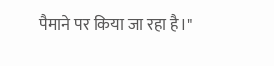पैमाने पर किया जा रहा है।"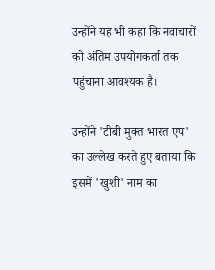उन्होंने यह भी कहा कि नवाचारों को अंतिम उपयोगकर्ता तक पहुंचाना आवश्यक है।

उन्होंने 'टीबी मुक्त भारत एप' का उल्लेख करते हुए बताया कि इसमें 'खुशी' नाम का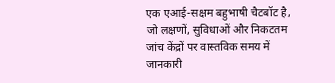एक एआई-सक्षम बहुभाषी चैटबॉट है, जो लक्षणों, सुविधाओं और निकटतम जांच केंद्रों पर वास्तविक समय में जानकारी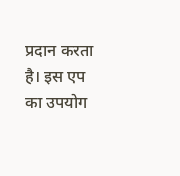प्रदान करता है। इस एप का उपयोग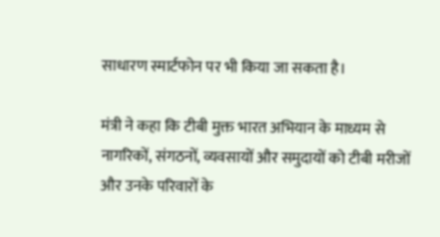साधारण स्मार्टफोन पर भी किया जा सकता है।

मंत्री ने कहा कि टीबी मुक्त भारत अभियान के माध्यम से नागरिकों, संगठनों, व्यवसायों और समुदायों को टीबी मरीजों और उनके परिवारों के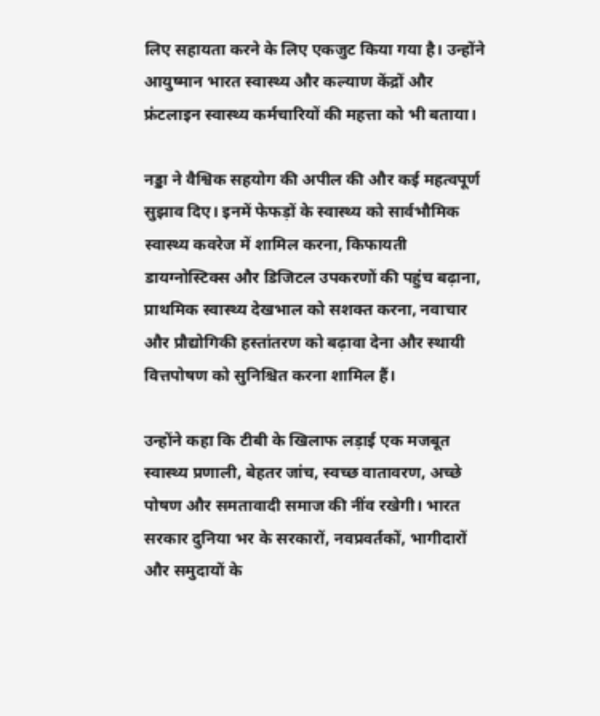लिए सहायता करने के लिए एकजुट किया गया है। उन्होंने आयुष्मान भारत स्वास्थ्य और कल्याण केंद्रों और फ्रंटलाइन स्वास्थ्य कर्मचारियों की महत्ता को भी बताया।

नड्डा ने वैश्विक सहयोग की अपील की और कई महत्वपूर्ण सुझाव दिए। इनमें फेफड़ों के स्वास्थ्य को सार्वभौमिक स्वास्थ्य कवरेज में शामिल करना, किफायती डायग्नोस्टिक्स और डिजिटल उपकरणों की पहुंच बढ़ाना, प्राथमिक स्वास्थ्य देखभाल को सशक्त करना, नवाचार और प्रौद्योगिकी हस्तांतरण को बढ़ावा देना और स्थायी वित्तपोषण को सुनिश्चित करना शामिल हैं।

उन्होंने कहा कि टीबी के खिलाफ लड़ाई एक मजबूत स्वास्थ्य प्रणाली, बेहतर जांच, स्वच्छ वातावरण, अच्छे पोषण और समतावादी समाज की नींव रखेगी। भारत सरकार दुनिया भर के सरकारों, नवप्रवर्तकों, भागीदारों और समुदायों के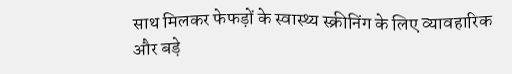साथ मिलकर फेफड़ों के स्वास्थ्य स्क्रीनिंग के लिए व्यावहारिक और बड़े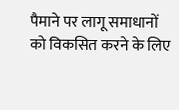पैमाने पर लागू समाधानों को विकसित करने के लिए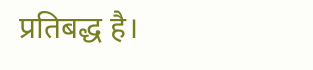प्रतिबद्ध है।